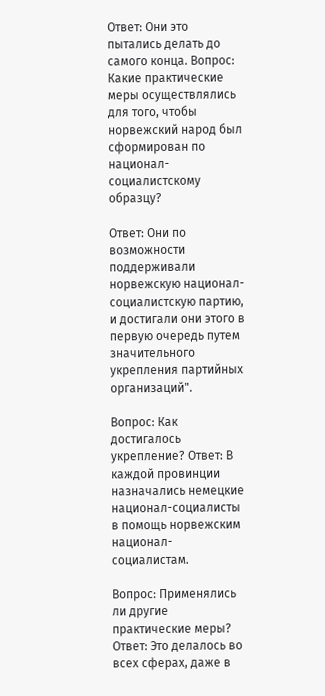Ответ: Они это пытались делать до самого конца. Вопрос: Какие практические меры осуществлялись для того, чтобы норвежский народ был сформирован по национал-социалистскому образцу?

Ответ: Они по возможности поддерживали норвежскую национал-социалистскую партию, и достигали они этого в первую очередь путем значительного укрепления партийных организаций".

Вопрос: Как достигалось укрепление? Ответ: В каждой провинции назначались немецкие национал-социалисты в помощь норвежским национал-социалистам.

Вопрос: Применялись ли другие практические меры? Ответ: Это делалось во всех сферах, даже в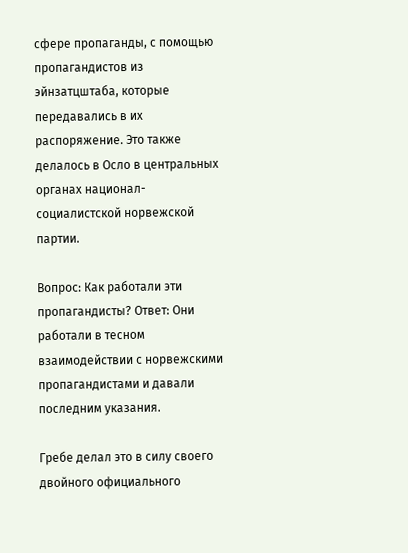сфере пропаганды, с помощью пропагандистов из эйнзатцштаба, которые передавались в их распоряжение. Это также делалось в Осло в центральных органах национал-социалистской норвежской партии.

Вопрос: Как работали эти пропагандисты? Ответ: Они работали в тесном взаимодействии с норвежскими пропагандистами и давали последним указания.

Гребе делал это в силу своего двойного официального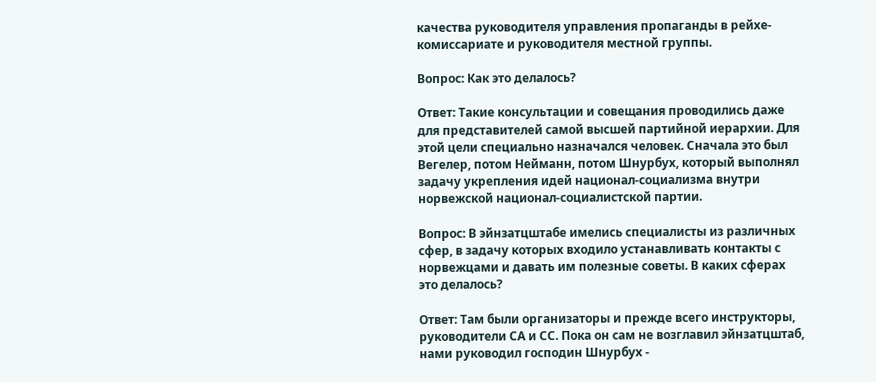качества руководителя управления пропаганды в рейхе-комиссариате и руководителя местной группы.

Вопрос: Как это делалось?

Ответ: Такие консультации и совещания проводились даже для представителей самой высшей партийной иерархии. Для этой цели специально назначался человек. Сначала это был Вегелер, потом Нейманн, потом Шнурбух, который выполнял задачу укрепления идей национал-социализма внутри норвежской национал-социалистской партии.

Вопрос: В эйнзатцштабе имелись специалисты из различных сфер, в задачу которых входило устанавливать контакты с норвежцами и давать им полезные советы. В каких сферах это делалось?

Ответ: Там были организаторы и прежде всего инструкторы, руководители СА и СС. Пока он сам не возглавил эйнзатцштаб, нами руководил господин Шнурбух -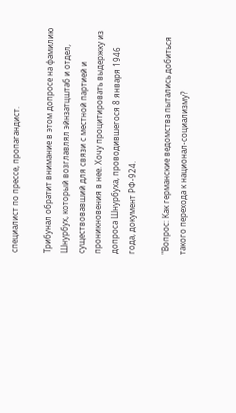специалист по прессе, пропагандист.

Трибунал обратит внимание в этом допросе на фамилию Шнурбух, который возглавлял эйнзатцштаб и отдел, существовавший для связи с местной партией и проникновения в нее. Хочу процитировать выдержку из допроса Шнурбуха, проводившегося 8 января 1946 года, документ РФ-924.

"Вопрос: Как германские ведомства пытались добиться такого перехода к национал-социализму?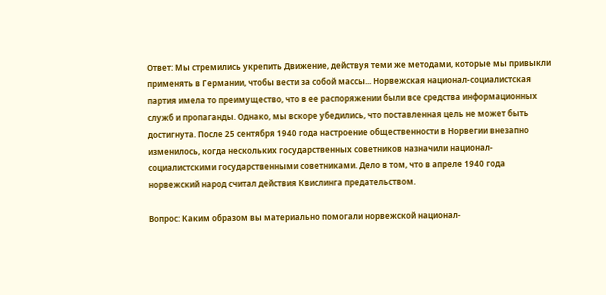Ответ: Мы стремились укрепить Движение, действуя теми же методами, которые мы привыкли применять в Германии, чтобы вести за собой массы... Норвежская национал-социалистская партия имела то преимущество, что в ее распоряжении были все средства информационных служб и пропаганды. Однако, мы вскоре убедились, что поставленная цель не может быть достигнута. После 25 сентября 1940 года настроение общественности в Норвегии внезапно изменилось, когда нескольких государственных советников назначили национал-социалистскими государственными советниками. Дело в том, что в апреле 1940 года норвежский народ считал действия Квислинга предательством.

Вопрос: Каким образом вы материально помогали норвежской национал-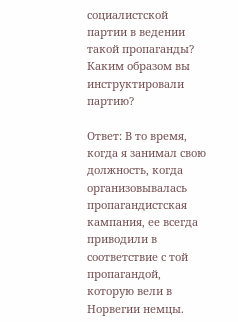социалистской партии в ведении такой пропаганды? Каким образом вы инструктировали партию?

Ответ: В то время, когда я занимал свою должность, когда организовывалась пропагандистская кампания, ее всегда приводили в соответствие с той пропагандой, которую вели в Норвегии немцы.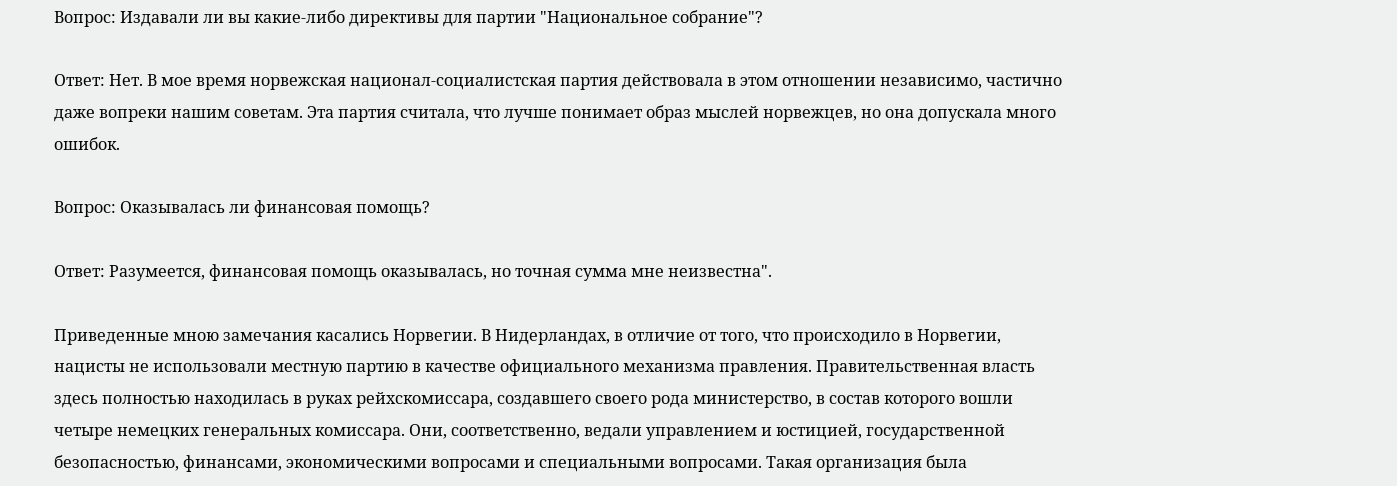Вопрос: Издавали ли вы какие-либо директивы для партии "Национальное собрание"?

Ответ: Нет. В мое время норвежская национал-социалистская партия действовала в этом отношении независимо, частично даже вопреки нашим советам. Эта партия считала, что лучше понимает образ мыслей норвежцев, но она допускала много ошибок.

Вопрос: Оказывалась ли финансовая помощь?

Ответ: Разумеется, финансовая помощь оказывалась, но точная сумма мне неизвестна".

Приведенные мною замечания касались Норвегии. В Нидерландах, в отличие от того, что происходило в Норвегии, нацисты не использовали местную партию в качестве официального механизма правления. Правительственная власть здесь полностью находилась в руках рейхскомиссара, создавшего своего рода министерство, в состав которого вошли четыре немецких генеральных комиссара. Они, соответственно, ведали управлением и юстицией, государственной безопасностью, финансами, экономическими вопросами и специальными вопросами. Такая организация была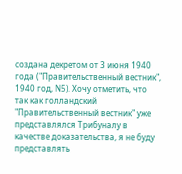создана декретом от 3 июня 1940 года ("Правительственный вестник", 1940 год, N5). Хочу отметить, что так как голландский "Правительственный вестник" уже представлялся Трибуналу в качестве доказательства, я не буду представлять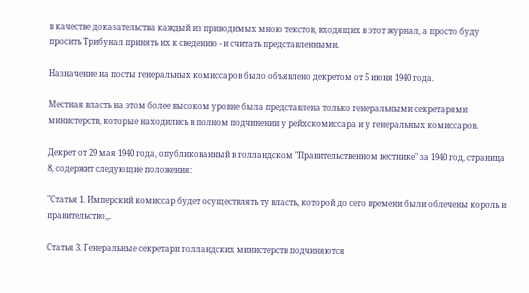в качестве доказательства каждый из приводимых мною текстов, входящих в этот журнал, а просто буду просить Трибунал принять их к сведению - и считать представленными.

Назначение на посты генеральных комиссаров было объявлено декретом от 5 июня 1940 года.

Местная власть на этом более высоком уровне была представлена только генеральными секретарями министерств, которые находились в полном подчинении у рейхскомиссара и у генеральных комиссаров.

Декрет от 29 мая 1940 года, опубликованный в голландском "Правительственном вестнике" за 1940 год, страница 8, содержит следующие положения:

"Статья 1. Имперский комиссар будет осуществлять ту власть, которой до сего времени были облечены король и правительство,,.

Статья 3. Генеральные секретари голландских министерств подчиняются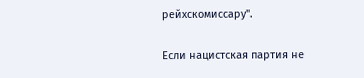рейхскомиссару".

Если нацистская партия не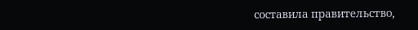составила правительство,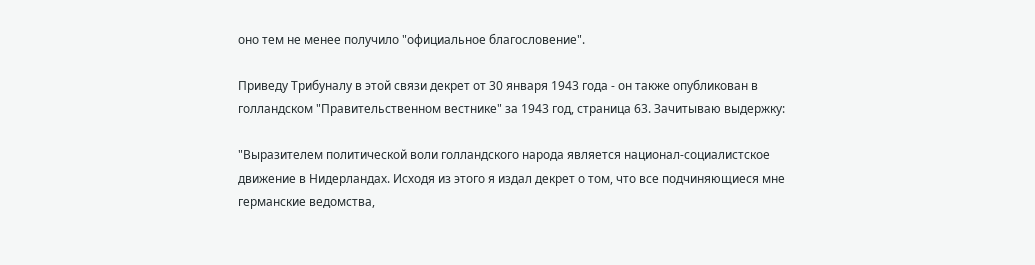оно тем не менее получило "официальное благословение".

Приведу Трибуналу в этой связи декрет от 30 января 1943 года - он также опубликован в голландском "Правительственном вестнике" за 1943 год, страница 63. Зачитываю выдержку:

"Выразителем политической воли голландского народа является национал-социалистское движение в Нидерландах. Исходя из этого я издал декрет о том, что все подчиняющиеся мне германские ведомства,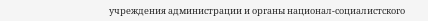учреждения администрации и органы национал-социалистского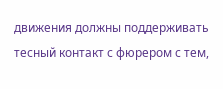движения должны поддерживать тесный контакт с фюрером с тем,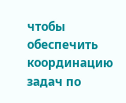чтобы обеспечить координацию задач по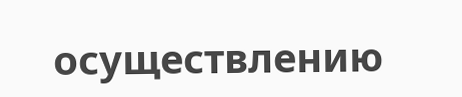осуществлению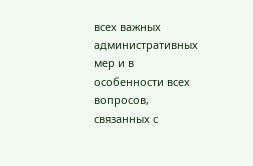всех важных административных мер и в особенности всех вопросов, связанных с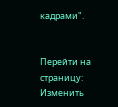кадрами".


Перейти на страницу:
Изменить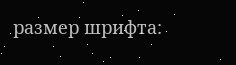размер шрифта: